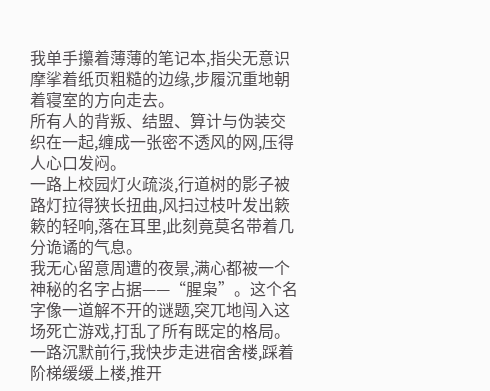我单手攥着薄薄的笔记本,指尖无意识摩挲着纸页粗糙的边缘,步履沉重地朝着寝室的方向走去。
所有人的背叛、结盟、算计与伪装交织在一起,缠成一张密不透风的网,压得人心口发闷。
一路上校园灯火疏淡,行道树的影子被路灯拉得狭长扭曲,风扫过枝叶发出簌簌的轻响,落在耳里,此刻竟莫名带着几分诡谲的气息。
我无心留意周遭的夜景,满心都被一个神秘的名字占据——“腥枭”。这个名字像一道解不开的谜题,突兀地闯入这场死亡游戏,打乱了所有既定的格局。
一路沉默前行,我快步走进宿舍楼,踩着阶梯缓缓上楼,推开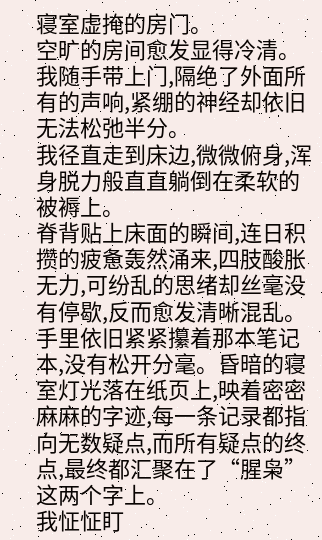寝室虚掩的房门。
空旷的房间愈发显得冷清。我随手带上门,隔绝了外面所有的声响,紧绷的神经却依旧无法松弛半分。
我径直走到床边,微微俯身,浑身脱力般直直躺倒在柔软的被褥上。
脊背贴上床面的瞬间,连日积攒的疲惫轰然涌来,四肢酸胀无力,可纷乱的思绪却丝毫没有停歇,反而愈发清晰混乱。
手里依旧紧紧攥着那本笔记本,没有松开分毫。昏暗的寝室灯光落在纸页上,映着密密麻麻的字迹,每一条记录都指向无数疑点,而所有疑点的终点,最终都汇聚在了“腥枭”这两个字上。
我怔怔盯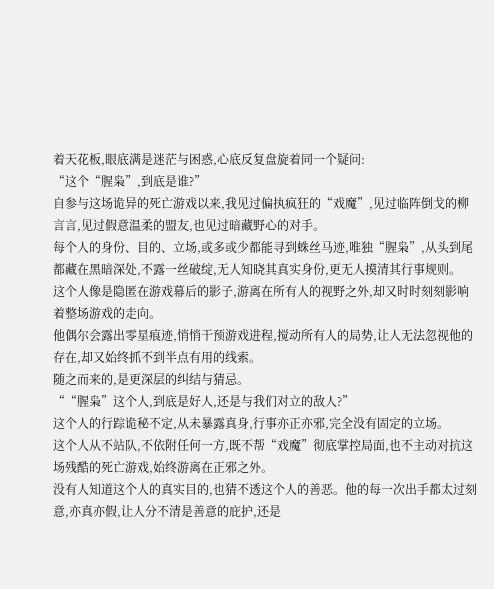着天花板,眼底满是迷茫与困惑,心底反复盘旋着同一个疑问:
“这个“腥枭”,到底是谁?”
自参与这场诡异的死亡游戏以来,我见过偏执疯狂的“戏魔”,见过临阵倒戈的柳言言,见过假意温柔的盟友,也见过暗藏野心的对手。
每个人的身份、目的、立场,或多或少都能寻到蛛丝马迹,唯独“腥枭”,从头到尾都藏在黑暗深处,不露一丝破绽,无人知晓其真实身份,更无人摸清其行事规则。
这个人像是隐匿在游戏幕后的影子,游离在所有人的视野之外,却又时时刻刻影响着整场游戏的走向。
他偶尔会露出零星痕迹,悄悄干预游戏进程,搅动所有人的局势,让人无法忽视他的存在,却又始终抓不到半点有用的线索。
随之而来的,是更深层的纠结与猜忌。
““腥枭”这个人,到底是好人,还是与我们对立的敌人?”
这个人的行踪诡秘不定,从未暴露真身,行事亦正亦邪,完全没有固定的立场。
这个人从不站队,不依附任何一方,既不帮“戏魔”彻底掌控局面,也不主动对抗这场残酷的死亡游戏,始终游离在正邪之外。
没有人知道这个人的真实目的,也猜不透这个人的善恶。他的每一次出手都太过刻意,亦真亦假,让人分不清是善意的庇护,还是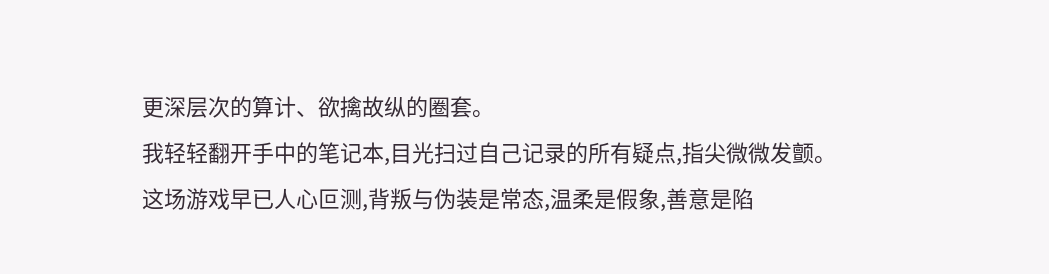更深层次的算计、欲擒故纵的圈套。
我轻轻翻开手中的笔记本,目光扫过自己记录的所有疑点,指尖微微发颤。
这场游戏早已人心叵测,背叛与伪装是常态,温柔是假象,善意是陷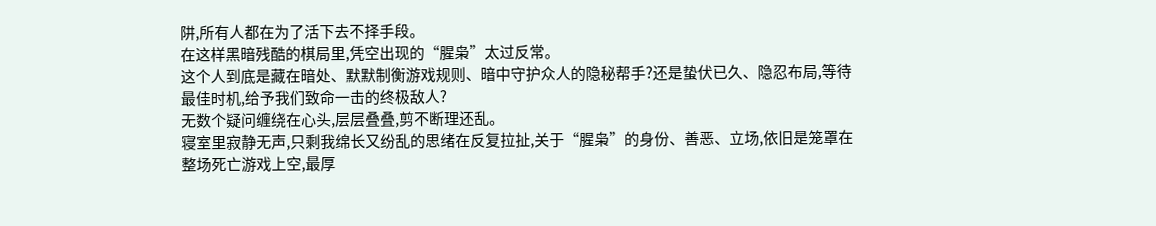阱,所有人都在为了活下去不择手段。
在这样黑暗残酷的棋局里,凭空出现的“腥枭”太过反常。
这个人到底是藏在暗处、默默制衡游戏规则、暗中守护众人的隐秘帮手?还是蛰伏已久、隐忍布局,等待最佳时机,给予我们致命一击的终极敌人?
无数个疑问缠绕在心头,层层叠叠,剪不断理还乱。
寝室里寂静无声,只剩我绵长又纷乱的思绪在反复拉扯,关于“腥枭”的身份、善恶、立场,依旧是笼罩在整场死亡游戏上空,最厚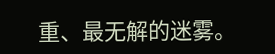重、最无解的迷雾。